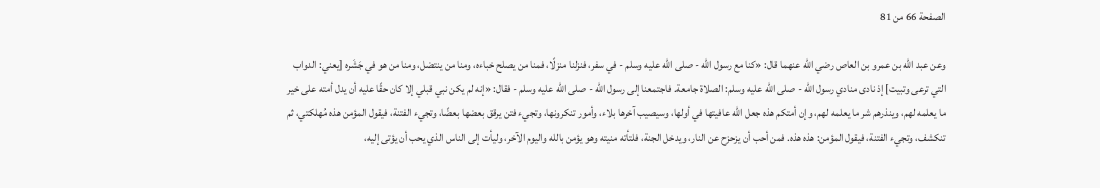الصفحة 66 من 81

وعن عبد الله بن عمرو بن العاص رضي الله عنهما قال: «كنا مع رسول الله - صلى الله عليه وسلم - في سفر، فنزلنا منزلًا، فمنا من يصلح خباءه، ومنا من ينتضل، ومنا من هو في جَشَره [يعني: الدواب التي ترعى وتبيت] إذ نادى منادي رسول الله - صلى الله عليه وسلم: الصلاة جامعة. فاجتمعنا إلى رسول الله - صلى الله عليه وسلم - فقال: «إنه لم يكن نبي قبلي إلا كان حقًا عليه أن يدل أمته على خير ما يعلمه لهم، وينذرهم شر ما يعلمه لهم، وإن أمتكم هذه جعل الله عافيتها في أولها، وسيصيب آخرها بلاء، وأمور تنكرونها، وتجيء فتن يرقق بعضها بعضًا، وتجيء الفتنة، فيقول المؤمن هذه مُهلكتي، ثم تنكشف، وتجيء الفتنة، فيقول المؤمن: هذه هذه. فمن أحب أن يزحزح عن النار، ويدخل الجنة، فلتأته منيته وهو يؤمن بالله واليوم الآخر، وليأت إلى الناس الذي يحب أن يؤتى إليه،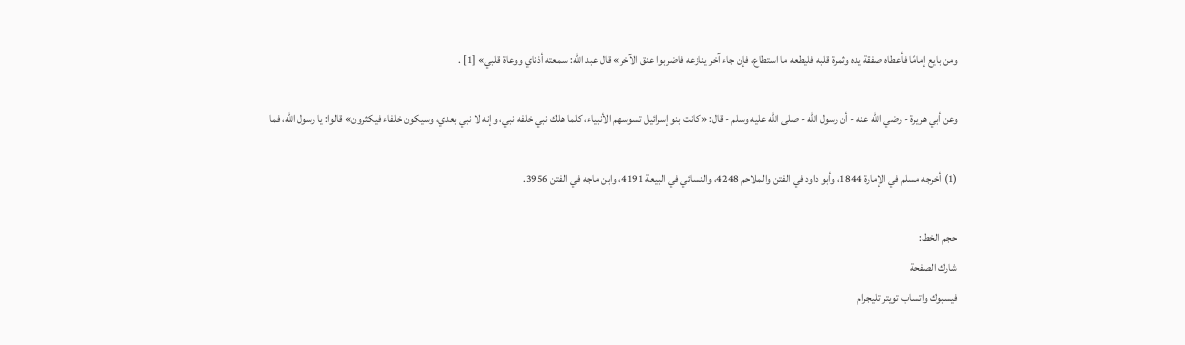ومن بايع إمامًا فأعطاه صفقة يده وثمرة قلبه فليطعه ما استطاع، فإن جاء آخر ينازعه فاضربوا عنق الآخر» قال عبد الله: سمعته أذناي ووعاة قلبي» [1] .

وعن أبي هريرة - رضي الله عنه - أن رسول الله - صلى الله عليه وسلم - قال: «كانت بنو إسرائيل تسوسهم الأنبياء، كلما هلك نبي خلفه نبي، وإنه لا نبي بعدي، وسيكون خلفاء فيكثرون» قالوا: يا رسول الله، فما

(1) أخرجه مسلم في الإمارة 1844، وأبو داود في الفتن والملاحم 4248، والنسائي في البيعة 4191، وابن ماجه في الفتن 3956.

حجم الخط:
شارك الصفحة
فيسبوك واتساب تويتر تليجرام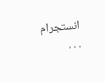انستجرام
. . .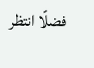فضلًا انتظر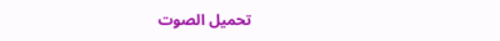تحميل الصوت